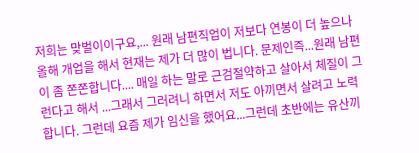저희는 맞벌이이구요,... 원래 남편직업이 저보다 연봉이 더 높으나 올해 개업을 해서 현재는 제가 더 많이 법니다. 문제인즉...원래 남편이 좀 쫀쫀합니다.... 매일 하는 말로 근검절약하고 살아서 체질이 그런다고 해서 ...그래서 그러려니 하면서 저도 아끼면서 살려고 노력합니다. 그런데 요즘 제가 임신을 했어요...그런데 초반에는 유산끼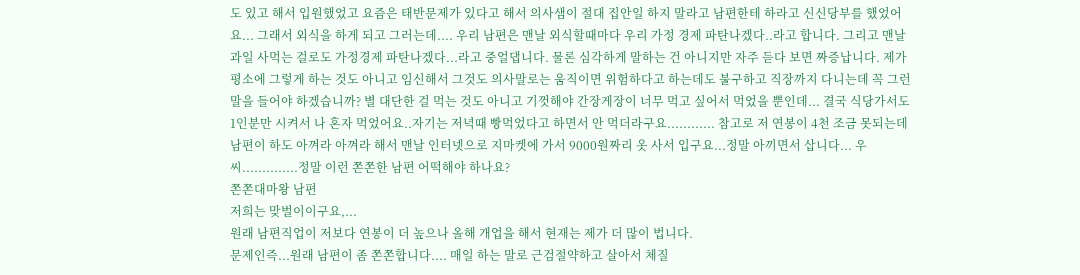도 있고 해서 입원했었고 요즘은 태반문제가 있다고 해서 의사샘이 절대 집안일 하지 말라고 남편한테 하라고 신신당부를 했었어요... 그래서 외식을 하게 되고 그러는데.... 우리 남편은 맨날 외식할때마다 우리 가정 경제 파탄나겠다..라고 합니다. 그리고 맨날 과일 사먹는 걸로도 가정경제 파탄나겠다...라고 중얼댑니다. 물론 심각하게 말하는 건 아니지만 자주 듣다 보면 짜증납니다. 제가 평소에 그렇게 하는 것도 아니고 임신해서 그것도 의사말로는 움직이면 위험하다고 하는데도 불구하고 직장까지 다니는데 꼭 그런말을 들어야 하겠습니까? 별 대단한 걸 먹는 것도 아니고 기껏해야 간장게장이 너무 먹고 싶어서 먹었을 뿐인데... 결국 식당가서도 1인분만 시켜서 나 혼자 먹었어요..자기는 저녁때 빵먹었다고 하면서 안 먹더라구요............ 참고로 저 연봉이 4천 조금 못되는데 남편이 하도 아껴라 아껴라 해서 맨날 인터넷으로 지마켓에 가서 9000원짜리 옷 사서 입구요...정말 아끼면서 삽니다... 우씨..............정말 이런 쫀쫀한 남편 어떡해야 하나요?
쫀쫀대마왕 남편
저희는 맞벌이이구요,...
원래 남편직업이 저보다 연봉이 더 높으나 올해 개업을 해서 현재는 제가 더 많이 법니다.
문제인즉...원래 남편이 좀 쫀쫀합니다.... 매일 하는 말로 근검절약하고 살아서 체질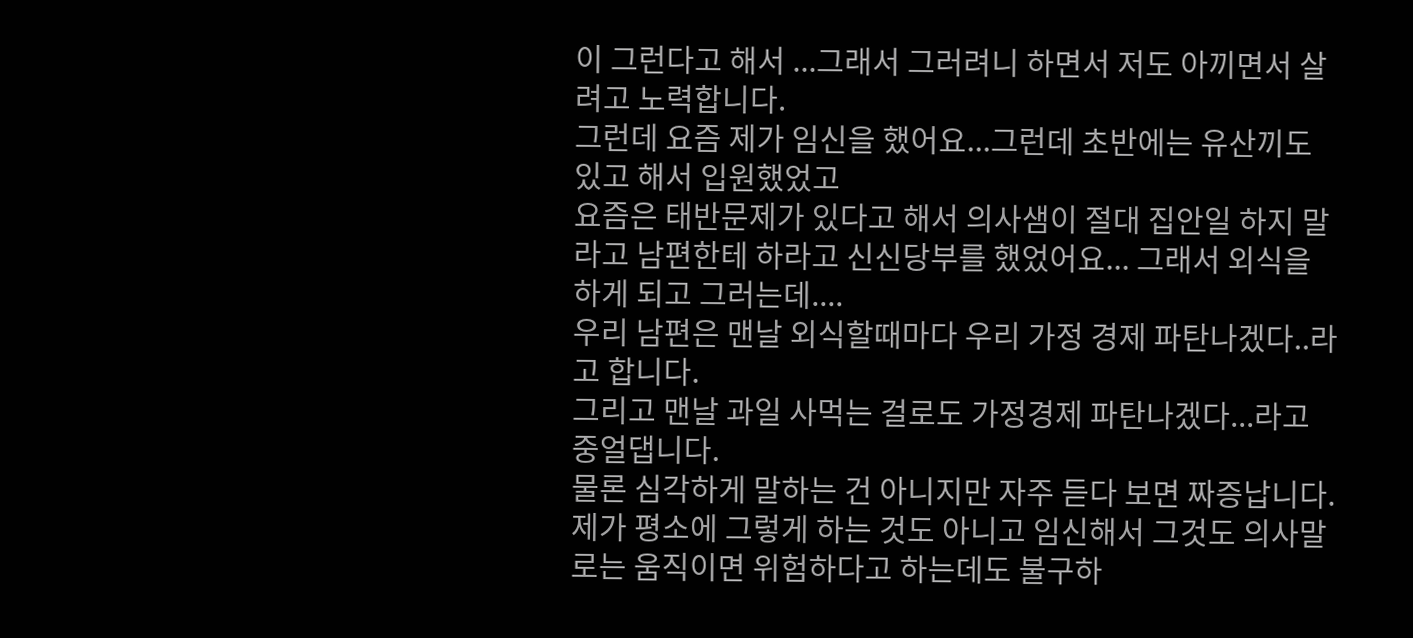이 그런다고 해서 ...그래서 그러려니 하면서 저도 아끼면서 살려고 노력합니다.
그런데 요즘 제가 임신을 했어요...그런데 초반에는 유산끼도 있고 해서 입원했었고
요즘은 태반문제가 있다고 해서 의사샘이 절대 집안일 하지 말라고 남편한테 하라고 신신당부를 했었어요... 그래서 외식을 하게 되고 그러는데....
우리 남편은 맨날 외식할때마다 우리 가정 경제 파탄나겠다..라고 합니다.
그리고 맨날 과일 사먹는 걸로도 가정경제 파탄나겠다...라고 중얼댑니다.
물론 심각하게 말하는 건 아니지만 자주 듣다 보면 짜증납니다.
제가 평소에 그렇게 하는 것도 아니고 임신해서 그것도 의사말로는 움직이면 위험하다고 하는데도 불구하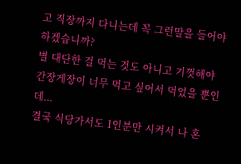고 직장까지 다니는데 꼭 그런말을 들어야 하겠습니까?
별 대단한 걸 먹는 것도 아니고 기껏해야 간장게장이 너무 먹고 싶어서 먹었을 뿐인데...
결국 식당가서도 1인분만 시켜서 나 혼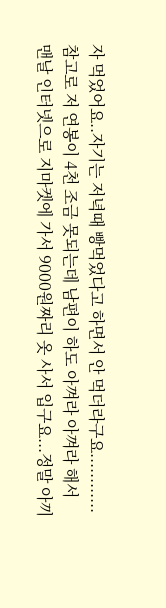자 먹었어요..자기는 저녁때 빵먹었다고 하면서 안 먹더라구요............
참고로 저 연봉이 4천 조금 못되는데 남편이 하도 아껴라 아껴라 해서
맨날 인터넷으로 지마켓에 가서 9000원짜리 옷 사서 입구요...정말 아끼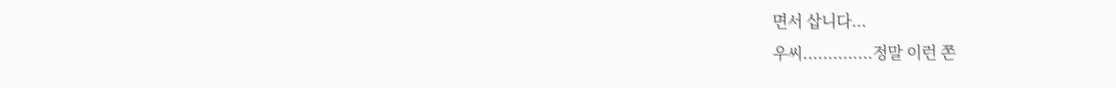면서 삽니다...
우씨..............정말 이런 쫀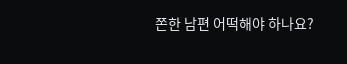쫀한 남편 어떡해야 하나요?